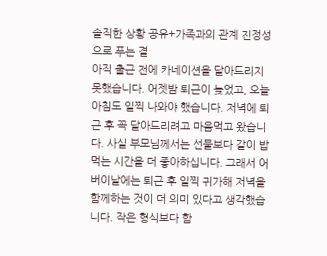솔직한 상황 공유+가족과의 관계 진정성으로 푸는 결
아직 출근 전에 카네이션을 달아드리지 못했습니다. 어젯밤 퇴근이 늦었고, 오늘 아침도 일찍 나와야 했습니다. 저녁에 퇴근 후 꼭 달아드리려고 마음먹고 왔습니다. 사실 부모님께서는 선물보다 같이 밥 먹는 시간을 더 좋아하십니다. 그래서 어버이날에는 퇴근 후 일찍 귀가해 저녁을 함께하는 것이 더 의미 있다고 생각했습니다. 작은 형식보다 함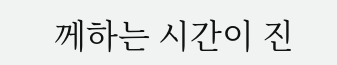께하는 시간이 진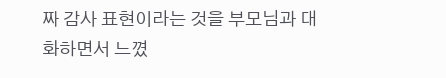짜 감사 표현이라는 것을 부모님과 대화하면서 느꼈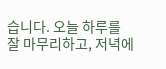습니다. 오늘 하루를 잘 마무리하고, 저녁에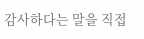감사하다는 말을 직접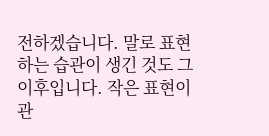전하겠습니다. 말로 표현하는 습관이 생긴 것도 그 이후입니다. 작은 표현이 관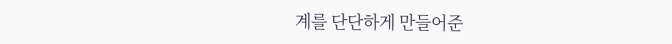계를 단단하게 만들어준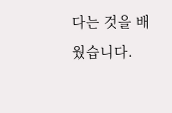다는 것을 배웠습니다.